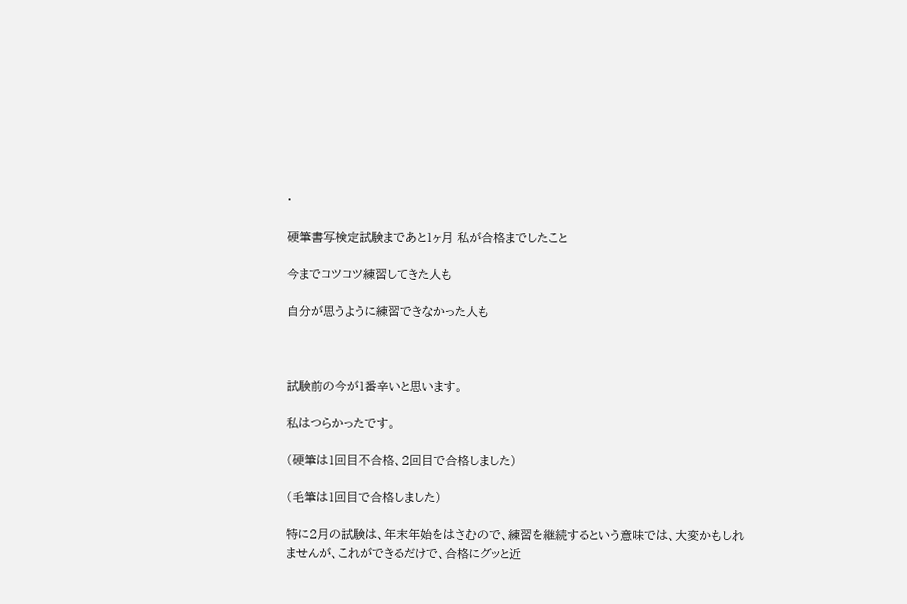·

硬筆書写検定試験まであと1ヶ月 私が合格までしたこと

今までコツコツ練習してきた人も

自分が思うように練習できなかった人も



試験前の今が1番辛いと思います。

私はつらかったです。

(硬筆は1回目不合格、2回目で合格しました)

(毛筆は1回目で合格しました)

特に2月の試験は、年末年始をはさむので、練習を継続するという意味では、大変かもしれませんが、これができるだけで、合格にグッと近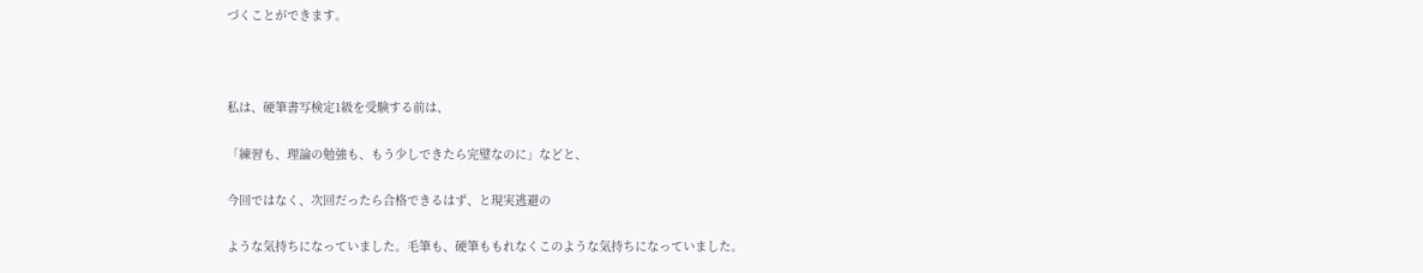づくことができます。



私は、硬筆書写検定1級を受験する前は、

「練習も、理論の勉強も、もう少しできたら完璧なのに」などと、

今回ではなく、次回だったら合格できるはず、と現実逃避の

ような気持ちになっていました。毛筆も、硬筆ももれなくこのような気持ちになっていました。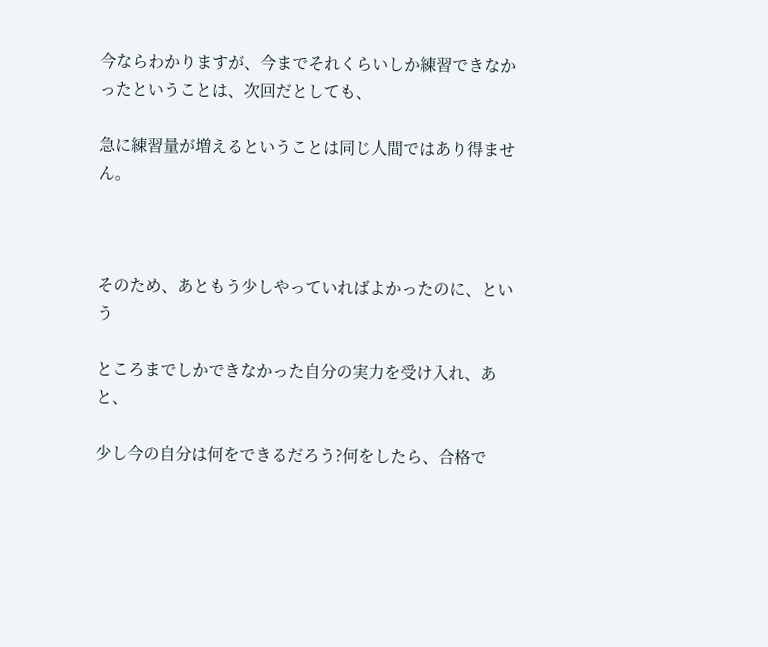今ならわかりますが、今までそれくらいしか練習できなかったということは、次回だとしても、

急に練習量が増えるということは同じ人間ではあり得ません。



そのため、あともう少しやっていればよかったのに、という

ところまでしかできなかった自分の実力を受け入れ、あと、

少し今の自分は何をできるだろう?何をしたら、合格で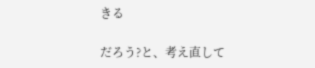きる

だろう?と、考え直して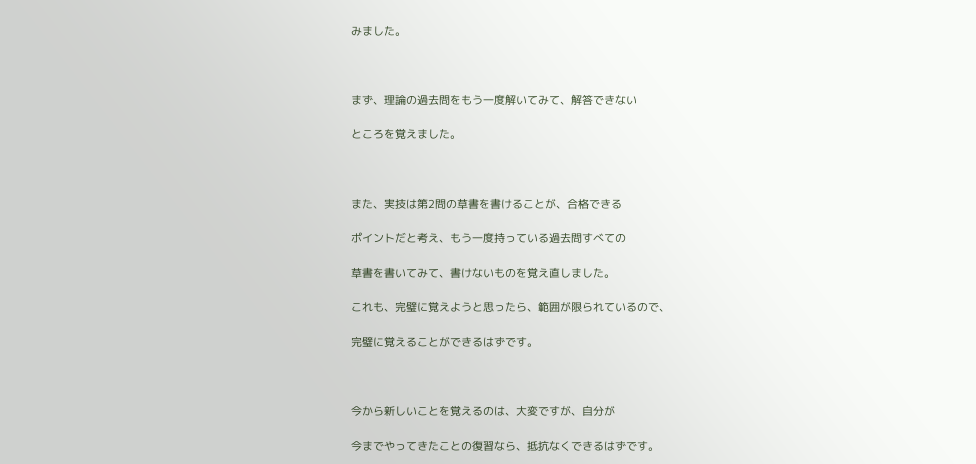みました。



まず、理論の過去問をもう一度解いてみて、解答できない

ところを覚えました。



また、実技は第2問の草書を書けることが、合格できる

ポイントだと考え、もう一度持っている過去問すべての

草書を書いてみて、書けないものを覚え直しました。

これも、完璧に覚えようと思ったら、範囲が限られているので、

完璧に覚えることができるはずです。



今から新しいことを覚えるのは、大変ですが、自分が

今までやってきたことの復習なら、抵抗なくできるはずです。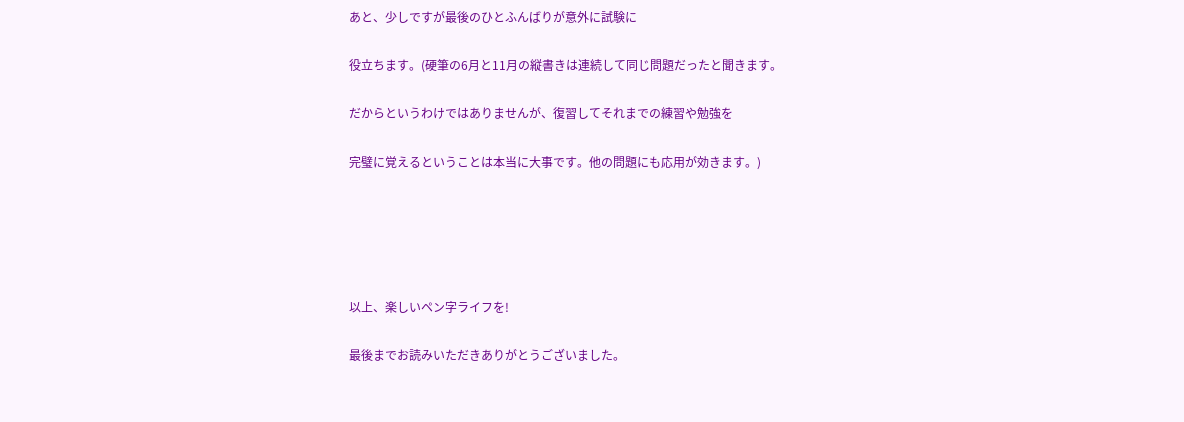あと、少しですが最後のひとふんばりが意外に試験に

役立ちます。(硬筆の6月と11月の縦書きは連続して同じ問題だったと聞きます。

だからというわけではありませんが、復習してそれまでの練習や勉強を

完璧に覚えるということは本当に大事です。他の問題にも応用が効きます。)





以上、楽しいペン字ライフを!

最後までお読みいただきありがとうございました。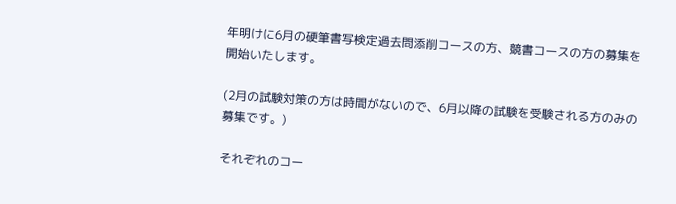年明けに6月の硬筆書写検定過去問添削コースの方、競書コースの方の募集を開始いたします。

(2月の試験対策の方は時間がないので、6月以降の試験を受験される方のみの募集です。)

それぞれのコー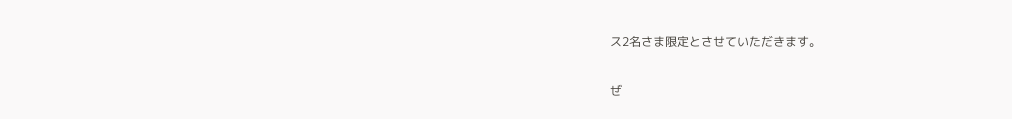ス2名さま限定とさせていただきます。

ぜ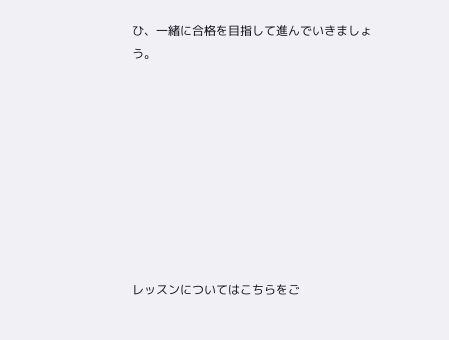ひ、一緒に合格を目指して進んでいきましょう。









レッスンについてはこちらをご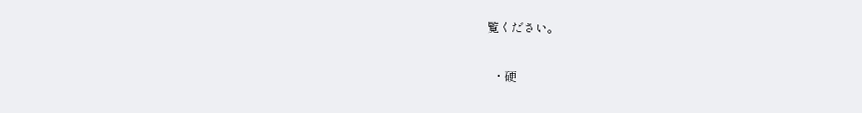覧ください。

  ・硬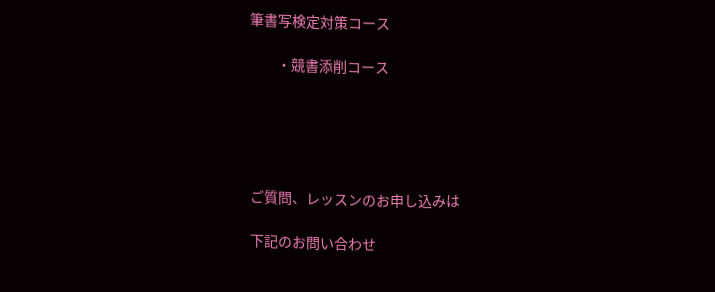筆書写検定対策コース

         ・競書添削コース





ご質問、レッスンのお申し込みは

下記のお問い合わせ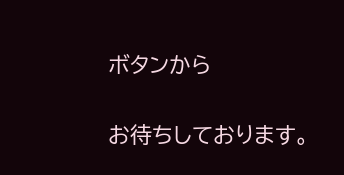ボタンから

お待ちしております。